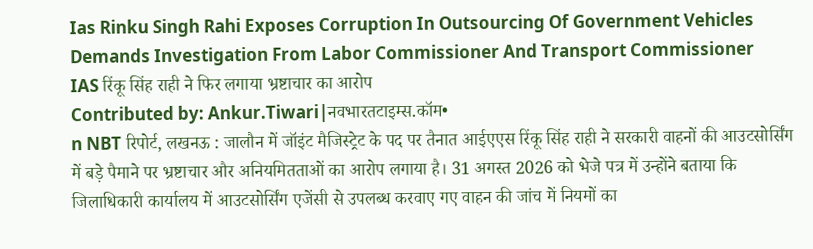Ias Rinku Singh Rahi Exposes Corruption In Outsourcing Of Government Vehicles Demands Investigation From Labor Commissioner And Transport Commissioner
IAS रिंकू सिंह राही ने फिर लगाया भ्रष्टाचार का आरोप
Contributed by: Ankur.Tiwari|नवभारतटाइम्स.कॉम•
n NBT रिपोर्ट, लखनऊ : जालौन में जॉइंट मैजिस्ट्रेट के पद पर तैनात आईएएस रिंकू सिंह राही ने सरकारी वाहनों की आउटसोर्सिंग में बड़े पैमाने पर भ्रष्टाचार और अनियमितताओं का आरोप लगाया है। 31 अगस्त 2026 को भेजे पत्र में उन्होंने बताया कि जिलाधिकारी कार्यालय में आउटसोर्सिंग एजेंसी से उपलब्ध करवाए गए वाहन की जांच में नियमों का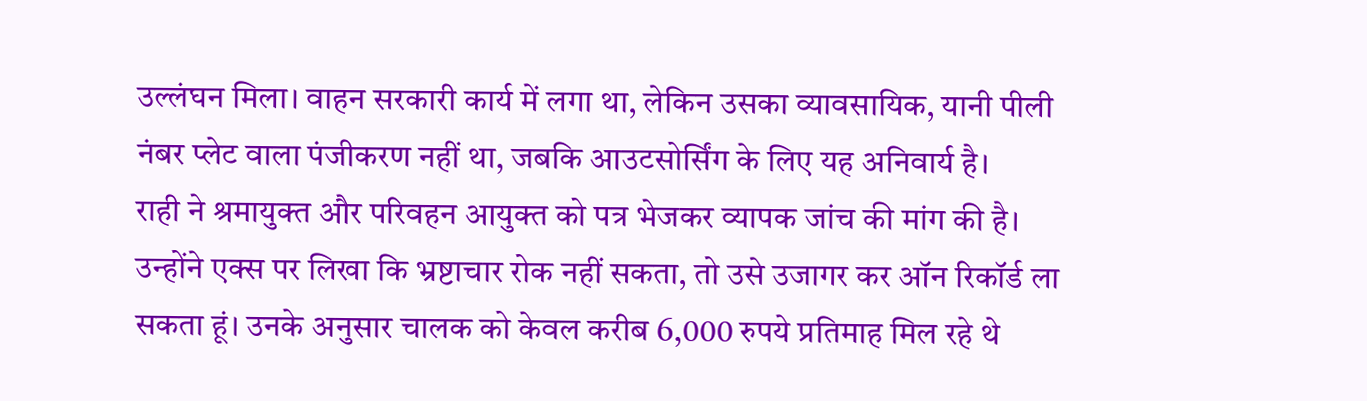उल्लंघन मिला। वाहन सरकारी कार्य में लगा था, लेकिन उसका व्यावसायिक, यानी पीली नंबर प्लेट वाला पंजीकरण नहीं था, जबकि आउटसोर्सिंग के लिए यह अनिवार्य है।
राही ने श्रमायुक्त और परिवहन आयुक्त को पत्र भेजकर व्यापक जांच की मांग की है। उन्होंने एक्स पर लिखा कि भ्रष्टाचार रोक नहीं सकता, तो उसे उजागर कर ऑन रिकॉर्ड ला सकता हूं। उनके अनुसार चालक को केवल करीब 6,000 रुपये प्रतिमाह मिल रहे थे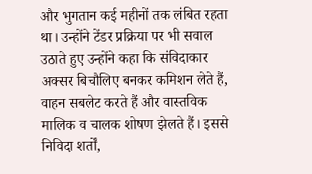और भुगतान कई महीनों तक लंबित रहता था। उन्होंने टेंडर प्रक्रिया पर भी सवाल उठाते हुए उन्होंने कहा कि संविदाकार अक्सर बिचौलिए बनकर कमिशन लेते हैं, वाहन सबलेट करते हैं और वास्तविक मालिक व चालक शोषण झेलते हैं। इससे निविदा शर्तों,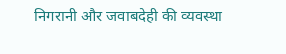निगरानी और जवाबदेही की व्यवस्था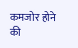कमजोर होने की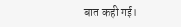बात कही गई।